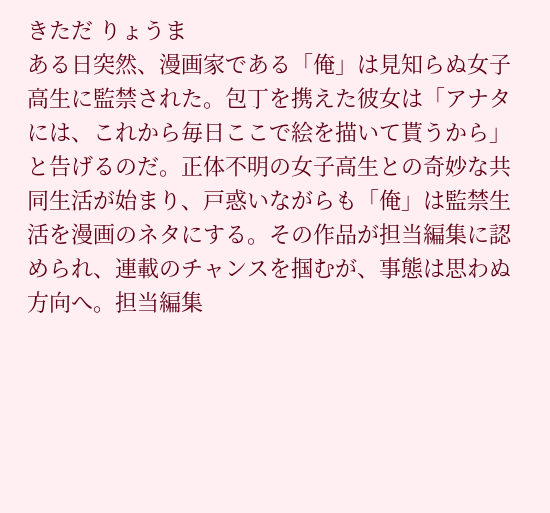きただ りょうま
ある日突然、漫画家である「俺」は見知らぬ女子高生に監禁された。包丁を携えた彼女は「アナタには、これから毎日ここで絵を描いて貰うから」と告げるのだ。正体不明の女子高生との奇妙な共同生活が始まり、戸惑いながらも「俺」は監禁生活を漫画のネタにする。その作品が担当編集に認められ、連載のチャンスを掴むが、事態は思わぬ方向へ。担当編集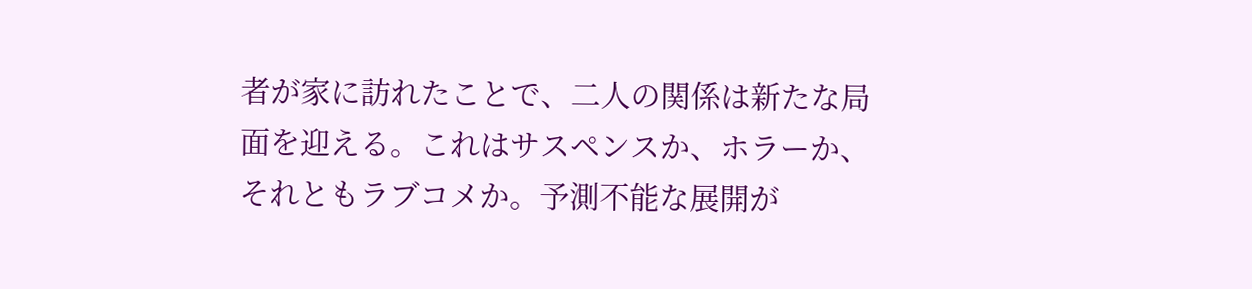者が家に訪れたことで、二人の関係は新たな局面を迎える。これはサスペンスか、ホラーか、それともラブコメか。予測不能な展開が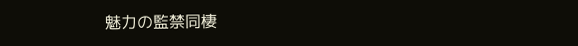魅力の監禁同棲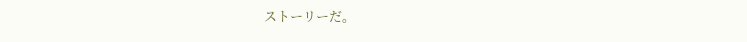ストーリーだ。